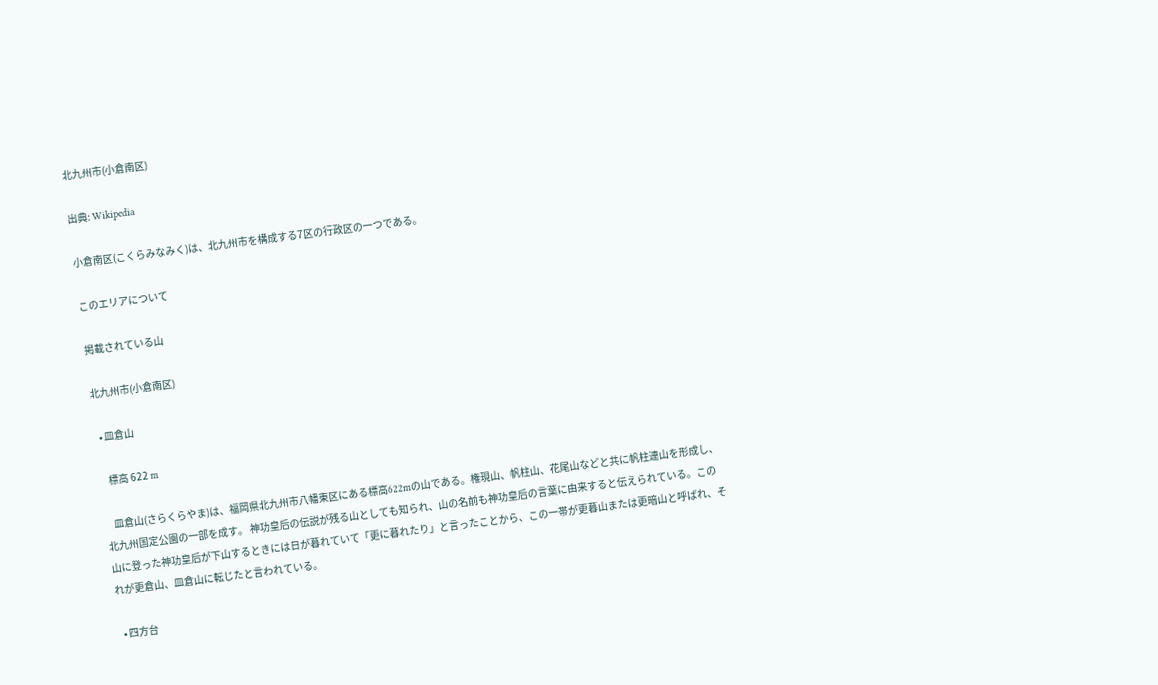北九州市(小倉南区)

出典: Wikipedia

小倉南区(こくらみなみく)は、北九州市を構成する7区の行政区の一つである。

このエリアについて

掲載されている山

北九州市(小倉南区)

  • 皿倉山

    標高 622 m

    皿倉山(さらくらやま)は、福岡県北九州市八幡東区にある標高622mの山である。権現山、帆柱山、花尾山などと共に帆柱連山を形成し、北九州国定公園の一部を成す。 神功皇后の伝説が残る山としても知られ、山の名前も神功皇后の言葉に由来すると伝えられている。この山に登った神功皇后が下山するときには日が暮れていて「更に暮れたり」と言ったことから、この一帯が更暮山または更暗山と呼ばれ、それが更倉山、皿倉山に転じたと言われている。

  • 四方台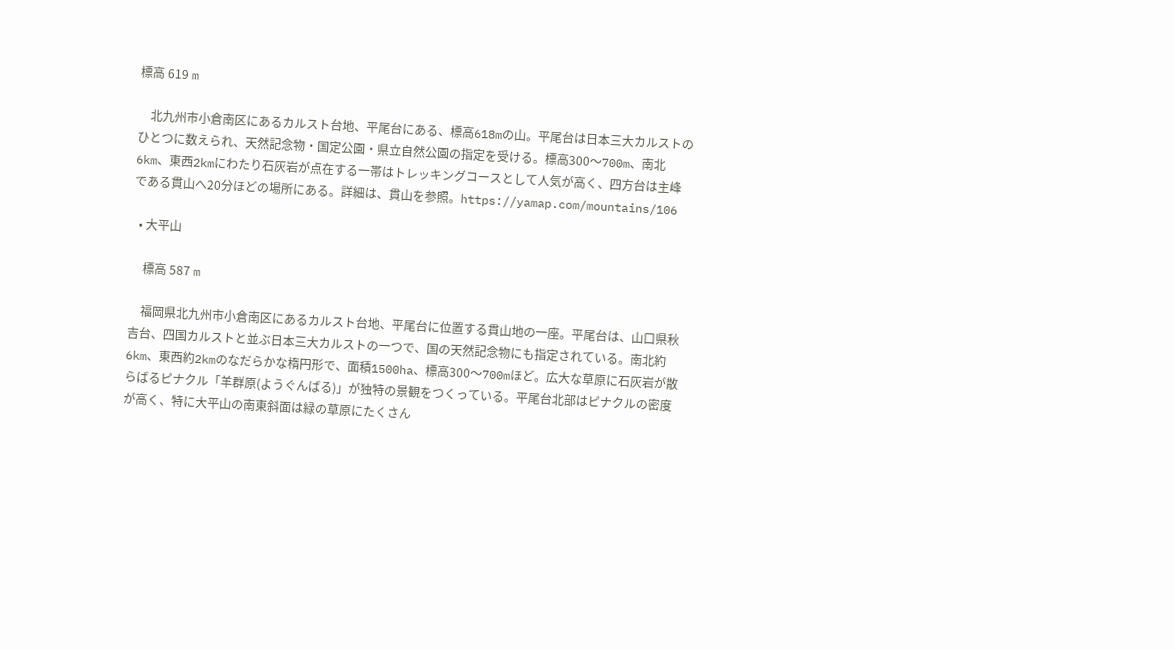標高 619 m

    北九州市小倉南区にあるカルスト台地、平尾台にある、標高618mの山。平尾台は日本三大カルストのひとつに数えられ、天然記念物・国定公園・県立自然公園の指定を受ける。標高300〜700m、南北6km、東西2kmにわたり石灰岩が点在する一帯はトレッキングコースとして人気が高く、四方台は主峰である貫山へ20分ほどの場所にある。詳細は、貫山を参照。https://yamap.com/mountains/106

  • 大平山

    標高 587 m

    福岡県北九州市小倉南区にあるカルスト台地、平尾台に位置する貫山地の一座。平尾台は、山口県秋吉台、四国カルストと並ぶ日本三大カルストの一つで、国の天然記念物にも指定されている。南北約6km、東西約2kmのなだらかな楕円形で、面積1500ha、標高300〜700mほど。広大な草原に石灰岩が散らばるピナクル「羊群原(ようぐんばる)」が独特の景観をつくっている。平尾台北部はピナクルの密度が高く、特に大平山の南東斜面は緑の草原にたくさん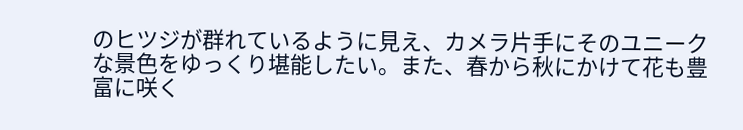のヒツジが群れているように見え、カメラ片手にそのユニークな景色をゆっくり堪能したい。また、春から秋にかけて花も豊富に咲く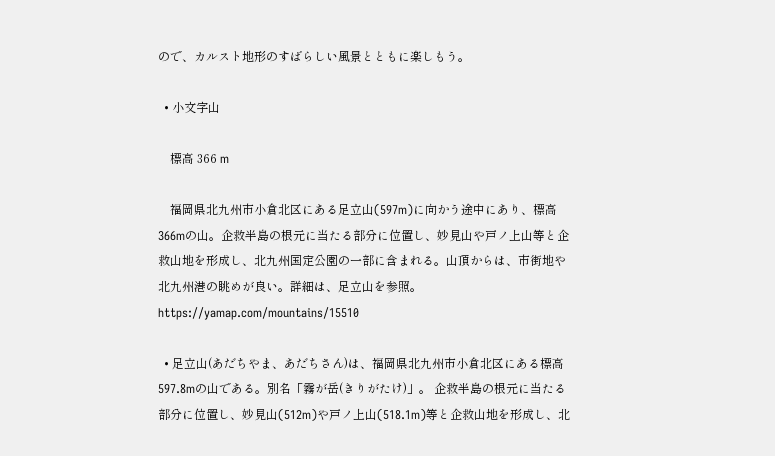ので、カルスト地形のすばらしい風景とともに楽しもう。

  • 小文字山

    標高 366 m

    福岡県北九州市小倉北区にある足立山(597m)に向かう途中にあり、標高366mの山。企救半島の根元に当たる部分に位置し、妙見山や戸ノ上山等と企救山地を形成し、北九州国定公園の一部に含まれる。山頂からは、市街地や北九州港の眺めが良い。詳細は、足立山を参照。https://yamap.com/mountains/15510

  • 足立山(あだちやま、あだちさん)は、福岡県北九州市小倉北区にある標高597.8mの山である。別名「霧が岳(きりがたけ)」。 企救半島の根元に当たる部分に位置し、妙見山(512m)や戸ノ上山(518.1m)等と企救山地を形成し、北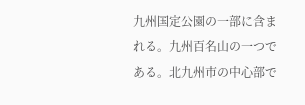九州国定公園の一部に含まれる。九州百名山の一つである。北九州市の中心部で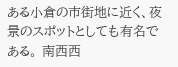ある小倉の市街地に近く、夜景のスポットとしても有名である。 南西西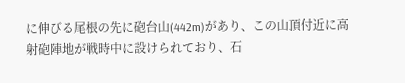に伸びる尾根の先に砲台山(442m)があり、この山頂付近に高射砲陣地が戦時中に設けられており、石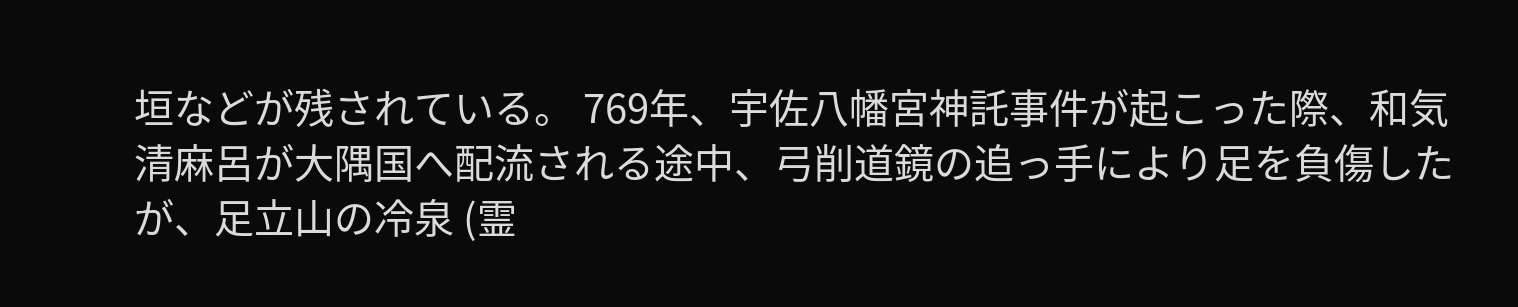垣などが残されている。 769年、宇佐八幡宮神託事件が起こった際、和気清麻呂が大隅国へ配流される途中、弓削道鏡の追っ手により足を負傷したが、足立山の冷泉 (霊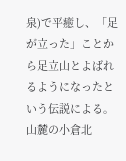泉)で平癒し、「足が立った」ことから足立山とよばれるようになったという伝説による。 山麓の小倉北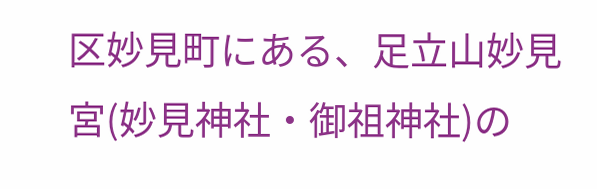区妙見町にある、足立山妙見宮(妙見神社・御祖神社)の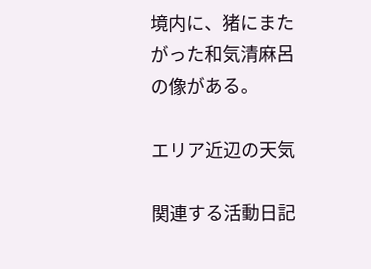境内に、猪にまたがった和気清麻呂の像がある。

エリア近辺の天気

関連する活動日記